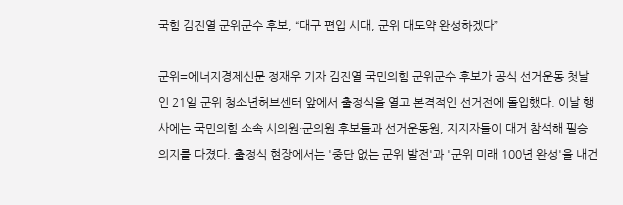국힘 김진열 군위군수 후보, “대구 편입 시대, 군위 대도약 완성하겠다”

군위=에너지경제신문 정재우 기자 김진열 국민의힘 군위군수 후보가 공식 선거운동 첫날인 21일 군위 청소년허브센터 앞에서 출정식을 열고 본격적인 선거전에 돌입했다. 이날 행사에는 국민의힘 소속 시의원·군의원 후보들과 선거운동원, 지지자들이 대거 참석해 필승 의지를 다졌다. 출정식 현장에서는 '중단 없는 군위 발전'과 '군위 미래 100년 완성'을 내건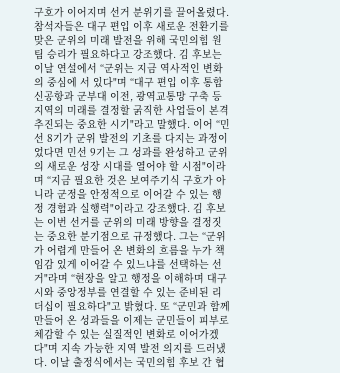구호가 이어지며 선거 분위기를 끌어올렸다. 참석자들은 대구 편입 이후 새로운 전환기를 맞은 군위의 미래 발전을 위해 국민의힘 원팀 승리가 필요하다고 강조했다. 김 후보는 이날 연설에서 “군위는 지금 역사적인 변화의 중심에 서 있다"며 “대구 편입 이후 통합신공항과 군부대 이전, 광역교통망 구축 등 지역의 미래를 결정할 굵직한 사업들이 본격 추진되는 중요한 시기"라고 말했다. 이어 “민선 8기가 군위 발전의 기초를 다지는 과정이었다면 민선 9기는 그 성과를 완성하고 군위의 새로운 성장 시대를 열어야 할 시점"이라며 “지금 필요한 것은 보여주기식 구호가 아니라 군정을 안정적으로 이어갈 수 있는 행정 경험과 실행력"이라고 강조했다. 김 후보는 이번 선거를 군위의 미래 방향을 결정짓는 중요한 분기점으로 규정했다. 그는 “군위가 어렵게 만들어 온 변화의 흐름을 누가 책임감 있게 이어갈 수 있느냐를 선택하는 선거"라며 “현장을 알고 행정을 이해하며 대구시와 중앙정부를 연결할 수 있는 준비된 리더십이 필요하다"고 밝혔다. 또 “군민과 함께 만들어 온 성과들을 이제는 군민들이 피부로 체감할 수 있는 실질적인 변화로 이어가겠다"며 지속 가능한 지역 발전 의지를 드러냈다. 이날 출정식에서는 국민의힘 후보 간 협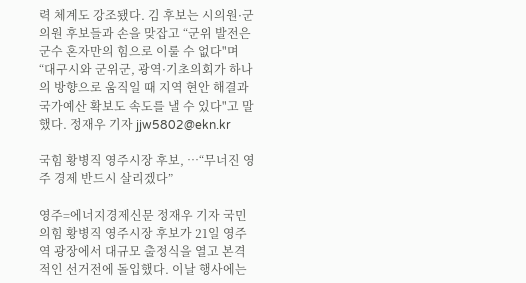력 체계도 강조됐다. 김 후보는 시의원·군의원 후보들과 손을 맞잡고 “군위 발전은 군수 혼자만의 힘으로 이룰 수 없다"며 “대구시와 군위군, 광역·기초의회가 하나의 방향으로 움직일 때 지역 현안 해결과 국가예산 확보도 속도를 낼 수 있다"고 말했다. 정재우 기자 jjw5802@ekn.kr

국힘 황병직 영주시장 후보, …“무너진 영주 경제 반드시 살리겠다”

영주=에너지경제신문 정재우 기자 국민의힘 황병직 영주시장 후보가 21일 영주역 광장에서 대규모 출정식을 열고 본격적인 선거전에 돌입했다. 이날 행사에는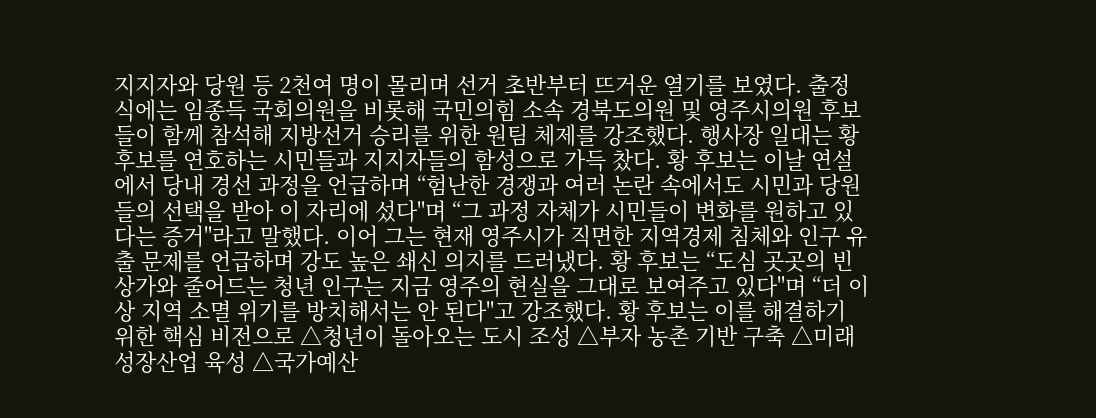지지자와 당원 등 2천여 명이 몰리며 선거 초반부터 뜨거운 열기를 보였다. 출정식에는 임종득 국회의원을 비롯해 국민의힘 소속 경북도의원 및 영주시의원 후보들이 함께 참석해 지방선거 승리를 위한 원팀 체제를 강조했다. 행사장 일대는 황 후보를 연호하는 시민들과 지지자들의 함성으로 가득 찼다. 황 후보는 이날 연설에서 당내 경선 과정을 언급하며 “험난한 경쟁과 여러 논란 속에서도 시민과 당원들의 선택을 받아 이 자리에 섰다"며 “그 과정 자체가 시민들이 변화를 원하고 있다는 증거"라고 말했다. 이어 그는 현재 영주시가 직면한 지역경제 침체와 인구 유출 문제를 언급하며 강도 높은 쇄신 의지를 드러냈다. 황 후보는 “도심 곳곳의 빈 상가와 줄어드는 청년 인구는 지금 영주의 현실을 그대로 보여주고 있다"며 “더 이상 지역 소멸 위기를 방치해서는 안 된다"고 강조했다. 황 후보는 이를 해결하기 위한 핵심 비전으로 △청년이 돌아오는 도시 조성 △부자 농촌 기반 구축 △미래 성장산업 육성 △국가예산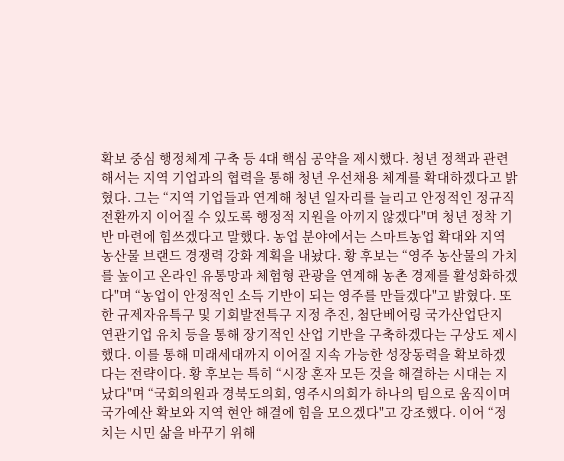확보 중심 행정체계 구축 등 4대 핵심 공약을 제시했다. 청년 정책과 관련해서는 지역 기업과의 협력을 통해 청년 우선채용 체계를 확대하겠다고 밝혔다. 그는 “지역 기업들과 연계해 청년 일자리를 늘리고 안정적인 정규직 전환까지 이어질 수 있도록 행정적 지원을 아끼지 않겠다"며 청년 정착 기반 마련에 힘쓰겠다고 말했다. 농업 분야에서는 스마트농업 확대와 지역 농산물 브랜드 경쟁력 강화 계획을 내놨다. 황 후보는 “영주 농산물의 가치를 높이고 온라인 유통망과 체험형 관광을 연계해 농촌 경제를 활성화하겠다"며 “농업이 안정적인 소득 기반이 되는 영주를 만들겠다"고 밝혔다. 또한 규제자유특구 및 기회발전특구 지정 추진, 첨단베어링 국가산업단지 연관기업 유치 등을 통해 장기적인 산업 기반을 구축하겠다는 구상도 제시했다. 이를 통해 미래세대까지 이어질 지속 가능한 성장동력을 확보하겠다는 전략이다. 황 후보는 특히 “시장 혼자 모든 것을 해결하는 시대는 지났다"며 “국회의원과 경북도의회, 영주시의회가 하나의 팀으로 움직이며 국가예산 확보와 지역 현안 해결에 힘을 모으겠다"고 강조했다. 이어 “정치는 시민 삶을 바꾸기 위해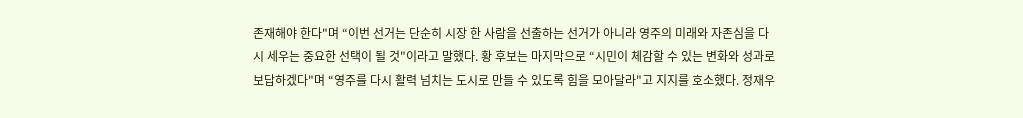존재해야 한다"며 “이번 선거는 단순히 시장 한 사람을 선출하는 선거가 아니라 영주의 미래와 자존심을 다시 세우는 중요한 선택이 될 것"이라고 말했다. 황 후보는 마지막으로 “시민이 체감할 수 있는 변화와 성과로 보답하겠다"며 “영주를 다시 활력 넘치는 도시로 만들 수 있도록 힘을 모아달라"고 지지를 호소했다. 정재우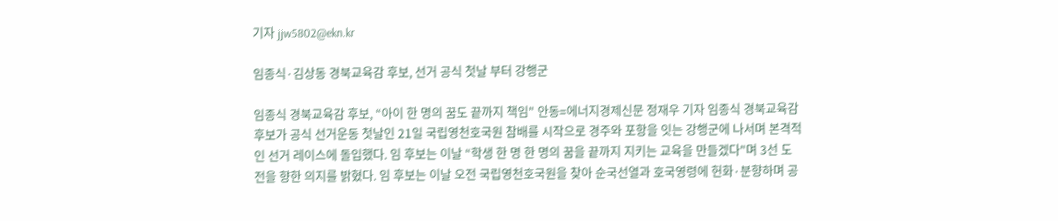기자 jjw5802@ekn.kr

임종식·김상동 경북교육감 후보, 선거 공식 첫날 부터 강행군

임종식 경북교육감 후보, “아이 한 명의 꿈도 끝까지 책임" 안동=에너지경제신문 정재우 기자 임종식 경북교육감 후보가 공식 선거운동 첫날인 21일 국립영천호국원 참배를 시작으로 경주와 포항을 잇는 강행군에 나서며 본격적인 선거 레이스에 돌입했다. 임 후보는 이날 “학생 한 명 한 명의 꿈을 끝까지 지키는 교육을 만들겠다"며 3선 도전을 향한 의지를 밝혔다. 임 후보는 이날 오전 국립영천호국원을 찾아 순국선열과 호국영령에 헌화·분향하며 공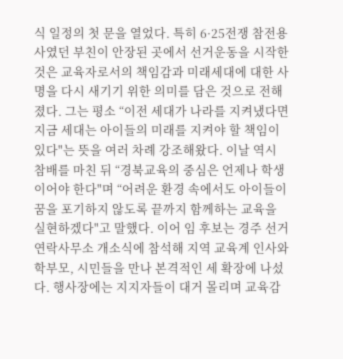식 일정의 첫 문을 열었다. 특히 6·25전쟁 참전용사였던 부친이 안장된 곳에서 선거운동을 시작한 것은 교육자로서의 책임감과 미래세대에 대한 사명을 다시 새기기 위한 의미를 담은 것으로 전해졌다. 그는 평소 “이전 세대가 나라를 지켜냈다면 지금 세대는 아이들의 미래를 지켜야 할 책임이 있다"는 뜻을 여러 차례 강조해왔다. 이날 역시 참배를 마친 뒤 “경북교육의 중심은 언제나 학생이어야 한다"며 “어려운 환경 속에서도 아이들이 꿈을 포기하지 않도록 끝까지 함께하는 교육을 실현하겠다"고 말했다. 이어 임 후보는 경주 선거연락사무소 개소식에 참석해 지역 교육계 인사와 학부모, 시민들을 만나 본격적인 세 확장에 나섰다. 행사장에는 지지자들이 대거 몰리며 교육감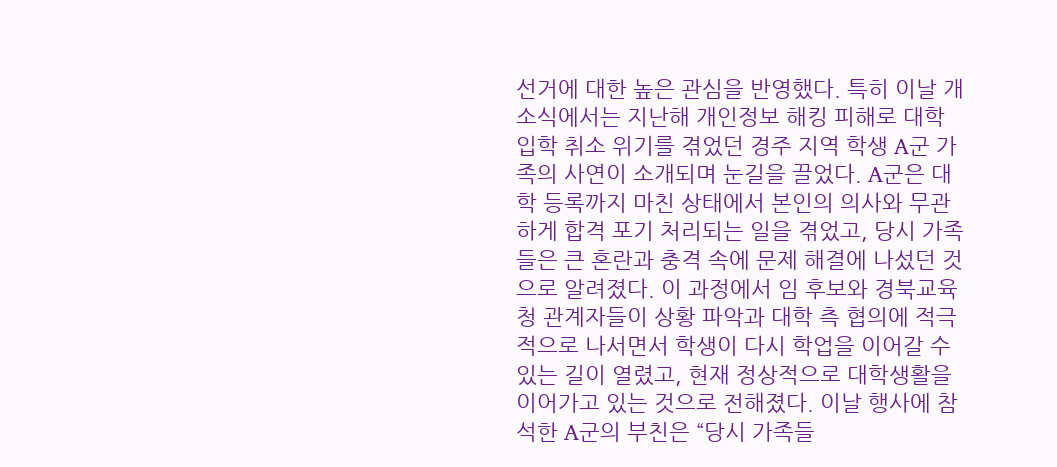선거에 대한 높은 관심을 반영했다. 특히 이날 개소식에서는 지난해 개인정보 해킹 피해로 대학 입학 취소 위기를 겪었던 경주 지역 학생 A군 가족의 사연이 소개되며 눈길을 끌었다. A군은 대학 등록까지 마친 상태에서 본인의 의사와 무관하게 합격 포기 처리되는 일을 겪었고, 당시 가족들은 큰 혼란과 충격 속에 문제 해결에 나섰던 것으로 알려졌다. 이 과정에서 임 후보와 경북교육청 관계자들이 상황 파악과 대학 측 협의에 적극적으로 나서면서 학생이 다시 학업을 이어갈 수 있는 길이 열렸고, 현재 정상적으로 대학생활을 이어가고 있는 것으로 전해졌다. 이날 행사에 참석한 A군의 부친은 “당시 가족들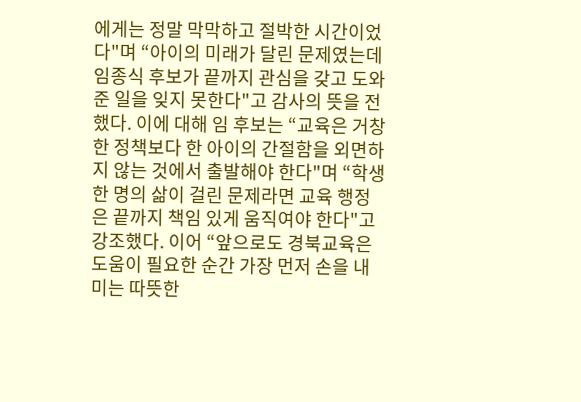에게는 정말 막막하고 절박한 시간이었다"며 “아이의 미래가 달린 문제였는데 임종식 후보가 끝까지 관심을 갖고 도와준 일을 잊지 못한다"고 감사의 뜻을 전했다. 이에 대해 임 후보는 “교육은 거창한 정책보다 한 아이의 간절함을 외면하지 않는 것에서 출발해야 한다"며 “학생 한 명의 삶이 걸린 문제라면 교육 행정은 끝까지 책임 있게 움직여야 한다"고 강조했다. 이어 “앞으로도 경북교육은 도움이 필요한 순간 가장 먼저 손을 내미는 따뜻한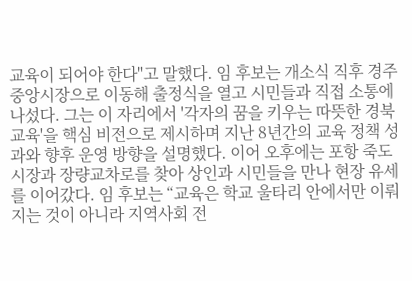교육이 되어야 한다"고 말했다. 임 후보는 개소식 직후 경주 중앙시장으로 이동해 출정식을 열고 시민들과 직접 소통에 나섰다. 그는 이 자리에서 '각자의 꿈을 키우는 따뜻한 경북교육'을 핵심 비전으로 제시하며 지난 8년간의 교육 정책 성과와 향후 운영 방향을 설명했다. 이어 오후에는 포항 죽도시장과 장량교차로를 찾아 상인과 시민들을 만나 현장 유세를 이어갔다. 임 후보는 “교육은 학교 울타리 안에서만 이뤄지는 것이 아니라 지역사회 전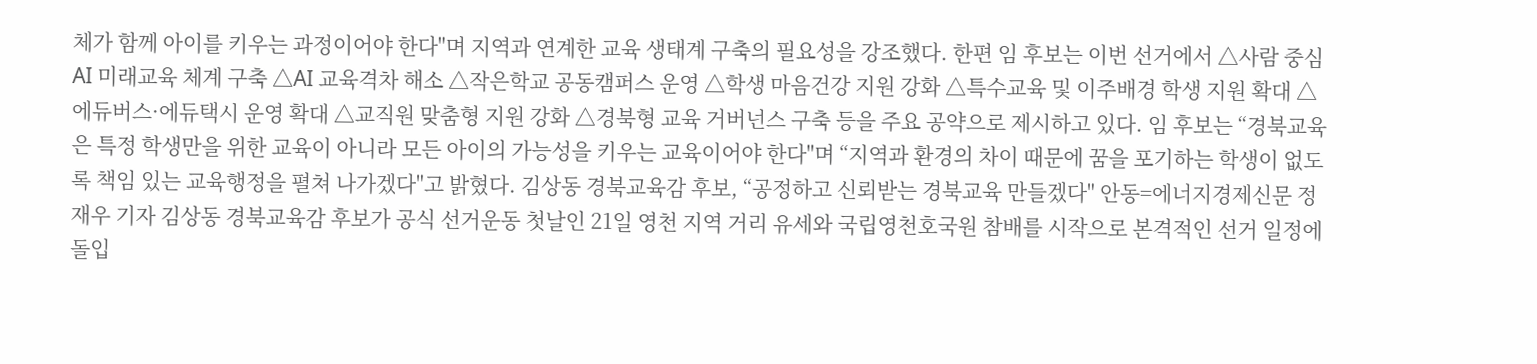체가 함께 아이를 키우는 과정이어야 한다"며 지역과 연계한 교육 생태계 구축의 필요성을 강조했다. 한편 임 후보는 이번 선거에서 △사람 중심 AI 미래교육 체계 구축 △AI 교육격차 해소 △작은학교 공동캠퍼스 운영 △학생 마음건강 지원 강화 △특수교육 및 이주배경 학생 지원 확대 △에듀버스·에듀택시 운영 확대 △교직원 맞춤형 지원 강화 △경북형 교육 거버넌스 구축 등을 주요 공약으로 제시하고 있다. 임 후보는 “경북교육은 특정 학생만을 위한 교육이 아니라 모든 아이의 가능성을 키우는 교육이어야 한다"며 “지역과 환경의 차이 때문에 꿈을 포기하는 학생이 없도록 책임 있는 교육행정을 펼쳐 나가겠다"고 밝혔다. 김상동 경북교육감 후보, “공정하고 신뢰받는 경북교육 만들겠다" 안동=에너지경제신문 정재우 기자 김상동 경북교육감 후보가 공식 선거운동 첫날인 21일 영천 지역 거리 유세와 국립영천호국원 참배를 시작으로 본격적인 선거 일정에 돌입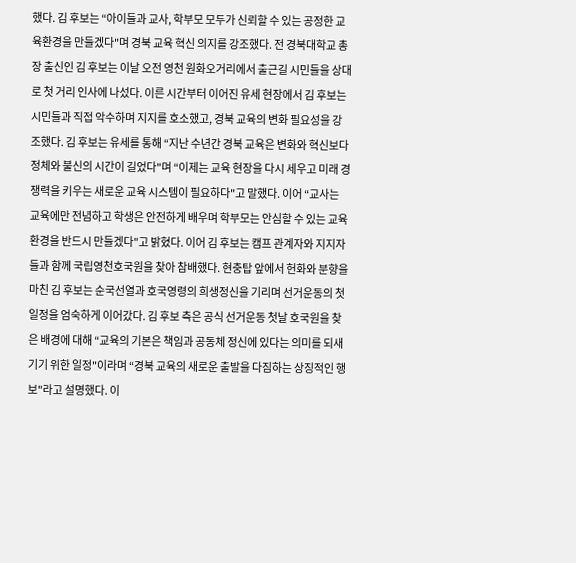했다. 김 후보는 “아이들과 교사, 학부모 모두가 신뢰할 수 있는 공정한 교육환경을 만들겠다"며 경북 교육 혁신 의지를 강조했다. 전 경북대학교 총장 출신인 김 후보는 이날 오전 영천 원화오거리에서 출근길 시민들을 상대로 첫 거리 인사에 나섰다. 이른 시간부터 이어진 유세 현장에서 김 후보는 시민들과 직접 악수하며 지지를 호소했고, 경북 교육의 변화 필요성을 강조했다. 김 후보는 유세를 통해 “지난 수년간 경북 교육은 변화와 혁신보다 정체와 불신의 시간이 길었다"며 “이제는 교육 현장을 다시 세우고 미래 경쟁력을 키우는 새로운 교육 시스템이 필요하다"고 말했다. 이어 “교사는 교육에만 전념하고 학생은 안전하게 배우며 학부모는 안심할 수 있는 교육 환경을 반드시 만들겠다"고 밝혔다. 이어 김 후보는 캠프 관계자와 지지자들과 함께 국립영천호국원을 찾아 참배했다. 현충탑 앞에서 헌화와 분향을 마친 김 후보는 순국선열과 호국영령의 희생정신을 기리며 선거운동의 첫 일정을 엄숙하게 이어갔다. 김 후보 측은 공식 선거운동 첫날 호국원을 찾은 배경에 대해 “교육의 기본은 책임과 공동체 정신에 있다는 의미를 되새기기 위한 일정"이라며 “경북 교육의 새로운 출발을 다짐하는 상징적인 행보"라고 설명했다. 이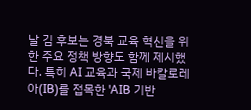날 김 후보는 경북 교육 혁신을 위한 주요 정책 방향도 함께 제시했다. 특히 AI 교육과 국제 바칼로레아(IB)를 접목한 'AIB 기반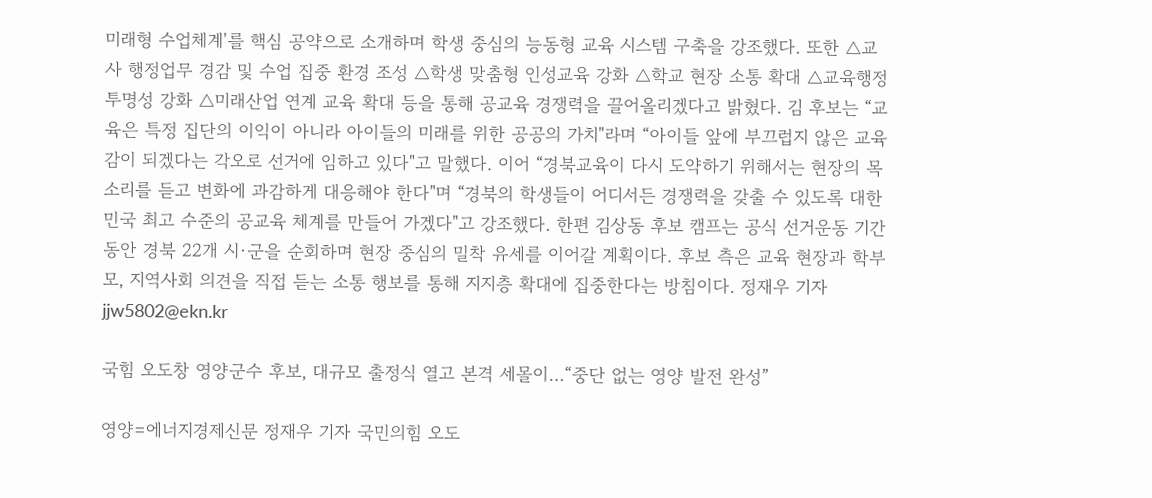미래형 수업체계'를 핵심 공약으로 소개하며 학생 중심의 능동형 교육 시스템 구축을 강조했다. 또한 △교사 행정업무 경감 및 수업 집중 환경 조성 △학생 맞춤형 인성교육 강화 △학교 현장 소통 확대 △교육행정 투명성 강화 △미래산업 연계 교육 확대 등을 통해 공교육 경쟁력을 끌어올리겠다고 밝혔다. 김 후보는 “교육은 특정 집단의 이익이 아니라 아이들의 미래를 위한 공공의 가치"라며 “아이들 앞에 부끄럽지 않은 교육감이 되겠다는 각오로 선거에 임하고 있다"고 말했다. 이어 “경북교육이 다시 도약하기 위해서는 현장의 목소리를 듣고 변화에 과감하게 대응해야 한다"며 “경북의 학생들이 어디서든 경쟁력을 갖출 수 있도록 대한민국 최고 수준의 공교육 체계를 만들어 가겠다"고 강조했다. 한편 김상동 후보 캠프는 공식 선거운동 기간 동안 경북 22개 시·군을 순회하며 현장 중심의 밀착 유세를 이어갈 계획이다. 후보 측은 교육 현장과 학부모, 지역사회 의견을 직접 듣는 소통 행보를 통해 지지층 확대에 집중한다는 방침이다. 정재우 기자 jjw5802@ekn.kr

국힘 오도창 영양군수 후보, 대규모 출정식 열고 본격 세몰이…“중단 없는 영양 발전 완성”

영양=에너지경제신문 정재우 기자 국민의힘 오도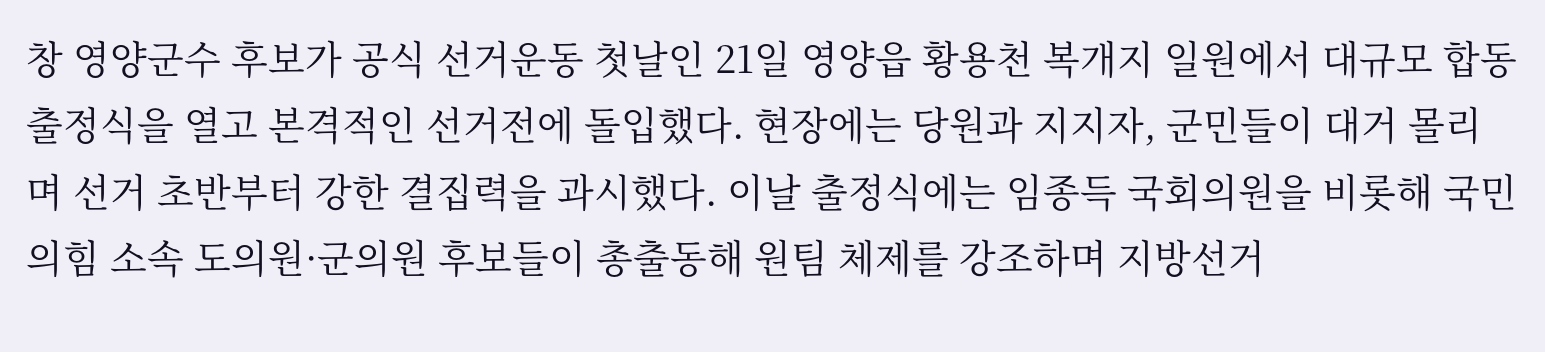창 영양군수 후보가 공식 선거운동 첫날인 21일 영양읍 황용천 복개지 일원에서 대규모 합동 출정식을 열고 본격적인 선거전에 돌입했다. 현장에는 당원과 지지자, 군민들이 대거 몰리며 선거 초반부터 강한 결집력을 과시했다. 이날 출정식에는 임종득 국회의원을 비롯해 국민의힘 소속 도의원·군의원 후보들이 총출동해 원팀 체제를 강조하며 지방선거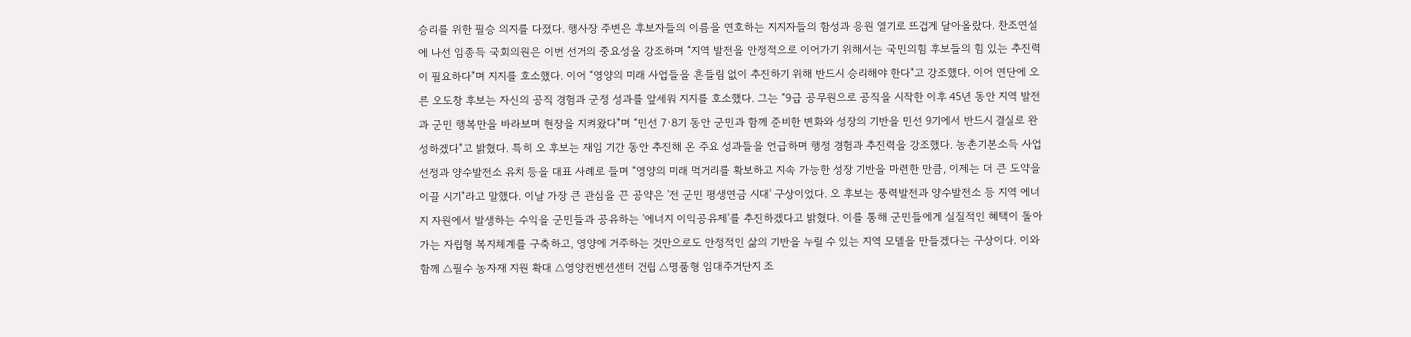승리를 위한 필승 의지를 다졌다. 행사장 주변은 후보자들의 이름을 연호하는 지지자들의 함성과 응원 열기로 뜨겁게 달아올랐다. 찬조연설에 나선 임종득 국회의원은 이번 선거의 중요성을 강조하며 “지역 발전을 안정적으로 이어가기 위해서는 국민의힘 후보들의 힘 있는 추진력이 필요하다"며 지지를 호소했다. 이어 “영양의 미래 사업들을 흔들림 없이 추진하기 위해 반드시 승리해야 한다"고 강조했다. 이어 연단에 오른 오도창 후보는 자신의 공직 경험과 군정 성과를 앞세워 지지를 호소했다. 그는 “9급 공무원으로 공직을 시작한 이후 45년 동안 지역 발전과 군민 행복만을 바라보며 현장을 지켜왔다"며 “민선 7·8기 동안 군민과 함께 준비한 변화와 성장의 기반을 민선 9기에서 반드시 결실로 완성하겠다"고 밝혔다. 특히 오 후보는 재임 기간 동안 추진해 온 주요 성과들을 언급하며 행정 경험과 추진력을 강조했다. 농촌기본소득 사업 선정과 양수발전소 유치 등을 대표 사례로 들며 “영양의 미래 먹거리를 확보하고 지속 가능한 성장 기반을 마련한 만큼, 이제는 더 큰 도약을 이끌 시기"라고 말했다. 이날 가장 큰 관심을 끈 공약은 '전 군민 평생연금 시대' 구상이었다. 오 후보는 풍력발전과 양수발전소 등 지역 에너지 자원에서 발생하는 수익을 군민들과 공유하는 '에너지 이익공유제'를 추진하겠다고 밝혔다. 이를 통해 군민들에게 실질적인 혜택이 돌아가는 자립형 복지체계를 구축하고, 영양에 거주하는 것만으로도 안정적인 삶의 기반을 누릴 수 있는 지역 모델을 만들겠다는 구상이다. 이와 함께 △필수 농자재 지원 확대 △영양컨벤션센터 건립 △명품형 임대주거단지 조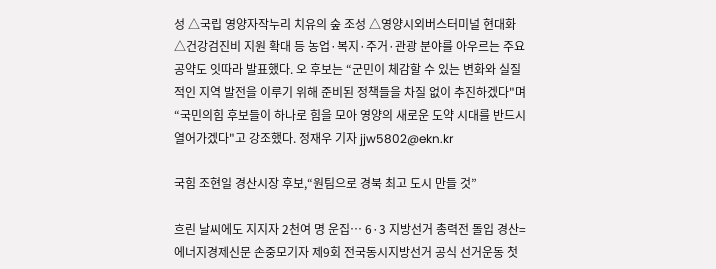성 △국립 영양자작누리 치유의 숲 조성 △영양시외버스터미널 현대화 △건강검진비 지원 확대 등 농업·복지·주거·관광 분야를 아우르는 주요 공약도 잇따라 발표했다. 오 후보는 “군민이 체감할 수 있는 변화와 실질적인 지역 발전을 이루기 위해 준비된 정책들을 차질 없이 추진하겠다"며 “국민의힘 후보들이 하나로 힘을 모아 영양의 새로운 도약 시대를 반드시 열어가겠다"고 강조했다. 정재우 기자 jjw5802@ekn.kr

국힘 조현일 경산시장 후보,“원팀으로 경북 최고 도시 만들 것”

흐린 날씨에도 지지자 2천여 명 운집… 6·3 지방선거 총력전 돌입 경산=에너지경제신문 손중모기자 제9회 전국동시지방선거 공식 선거운동 첫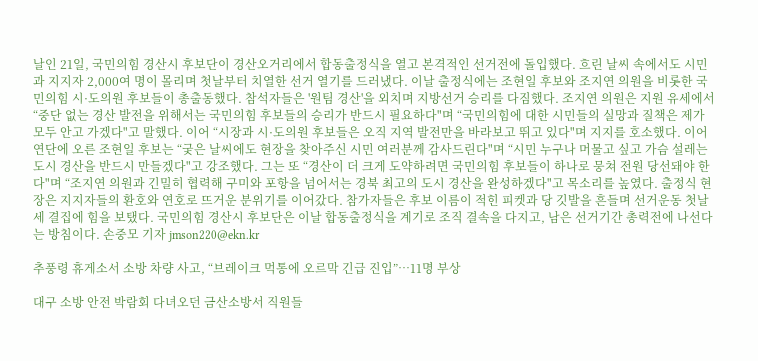날인 21일, 국민의힘 경산시 후보단이 경산오거리에서 합동출정식을 열고 본격적인 선거전에 돌입했다. 흐린 날씨 속에서도 시민과 지지자 2,000여 명이 몰리며 첫날부터 치열한 선거 열기를 드러냈다. 이날 출정식에는 조현일 후보와 조지연 의원을 비롯한 국민의힘 시·도의원 후보들이 총출동했다. 참석자들은 '원팀 경산'을 외치며 지방선거 승리를 다짐했다. 조지연 의원은 지원 유세에서 “중단 없는 경산 발전을 위해서는 국민의힘 후보들의 승리가 반드시 필요하다"며 “국민의힘에 대한 시민들의 실망과 질책은 제가 모두 안고 가겠다"고 말했다. 이어 “시장과 시·도의원 후보들은 오직 지역 발전만을 바라보고 뛰고 있다"며 지지를 호소했다. 이어 연단에 오른 조현일 후보는 “궂은 날씨에도 현장을 찾아주신 시민 여러분께 감사드린다"며 “시민 누구나 머물고 싶고 가슴 설레는 도시 경산을 반드시 만들겠다"고 강조했다. 그는 또 “경산이 더 크게 도약하려면 국민의힘 후보들이 하나로 뭉쳐 전원 당선돼야 한다"며 “조지연 의원과 긴밀히 협력해 구미와 포항을 넘어서는 경북 최고의 도시 경산을 완성하겠다"고 목소리를 높였다. 출정식 현장은 지지자들의 환호와 연호로 뜨거운 분위기를 이어갔다. 참가자들은 후보 이름이 적힌 피켓과 당 깃발을 흔들며 선거운동 첫날 세 결집에 힘을 보탰다. 국민의힘 경산시 후보단은 이날 합동출정식을 계기로 조직 결속을 다지고, 남은 선거기간 총력전에 나선다는 방침이다. 손중모 기자 jmson220@ekn.kr

추풍령 휴게소서 소방 차량 사고, “브레이크 먹통에 오르막 긴급 진입”…11명 부상

대구 소방 안전 박람회 다녀오던 금산소방서 직원들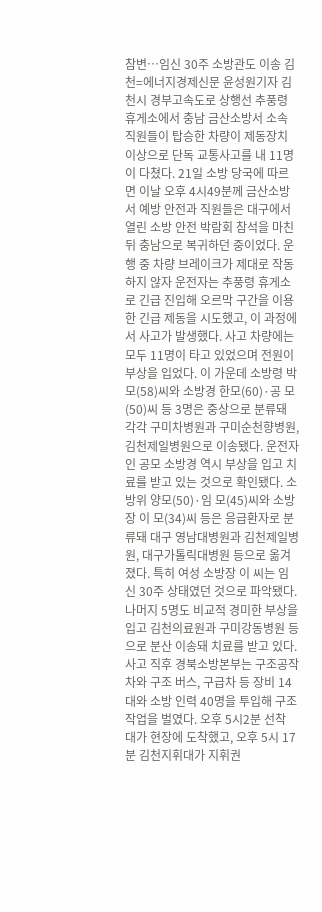참변…임신 30주 소방관도 이송 김천=에너지경제신문 윤성원기자 김천시 경부고속도로 상행선 추풍령 휴게소에서 충남 금산소방서 소속 직원들이 탑승한 차량이 제동장치 이상으로 단독 교통사고를 내 11명이 다쳤다. 21일 소방 당국에 따르면 이날 오후 4시49분께 금산소방서 예방 안전과 직원들은 대구에서 열린 소방 안전 박람회 참석을 마친 뒤 충남으로 복귀하던 중이었다. 운행 중 차량 브레이크가 제대로 작동하지 않자 운전자는 추풍령 휴게소로 긴급 진입해 오르막 구간을 이용한 긴급 제동을 시도했고, 이 과정에서 사고가 발생했다. 사고 차량에는 모두 11명이 타고 있었으며 전원이 부상을 입었다. 이 가운데 소방령 박 모(58)씨와 소방경 한모(60)·공 모(50)씨 등 3명은 중상으로 분류돼 각각 구미차병원과 구미순천향병원, 김천제일병원으로 이송됐다. 운전자인 공모 소방경 역시 부상을 입고 치료를 받고 있는 것으로 확인됐다. 소방위 양모(50)·임 모(45)씨와 소방장 이 모(34)씨 등은 응급환자로 분류돼 대구 영남대병원과 김천제일병원, 대구가톨릭대병원 등으로 옮겨졌다. 특히 여성 소방장 이 씨는 임신 30주 상태였던 것으로 파악됐다. 나머지 5명도 비교적 경미한 부상을 입고 김천의료원과 구미강동병원 등으로 분산 이송돼 치료를 받고 있다. 사고 직후 경북소방본부는 구조공작차와 구조 버스, 구급차 등 장비 14대와 소방 인력 40명을 투입해 구조작업을 벌였다. 오후 5시2분 선착 대가 현장에 도착했고, 오후 5시 17분 김천지휘대가 지휘권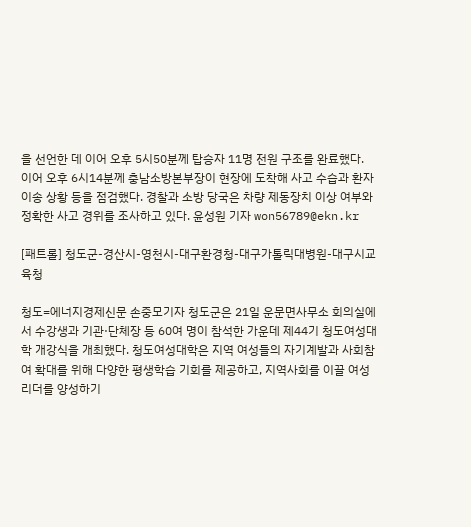을 선언한 데 이어 오후 5시50분께 탑승자 11명 전원 구조를 완료했다. 이어 오후 6시14분께 충남소방본부장이 현장에 도착해 사고 수습과 환자 이송 상황 등을 점검했다. 경찰과 소방 당국은 차량 제동장치 이상 여부와 정확한 사고 경위를 조사하고 있다. 윤성원 기자 won56789@ekn.kr

[패트롤] 청도군-경산시-영천시-대구환경청-대구가톨릭대병원-대구시교육청

청도=에너지경제신문 손중모기자 청도군은 21일 운문면사무소 회의실에서 수강생과 기관·단체장 등 60여 명이 참석한 가운데 제44기 청도여성대학 개강식을 개최했다. 청도여성대학은 지역 여성들의 자기계발과 사회참여 확대를 위해 다양한 평생학습 기회를 제공하고, 지역사회를 이끌 여성리더를 양성하기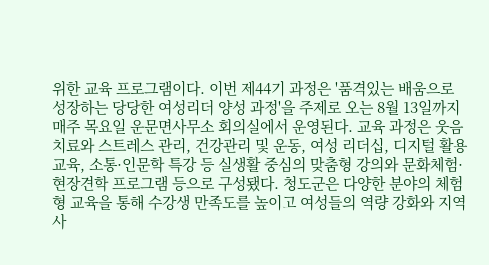위한 교육 프로그램이다. 이번 제44기 과정은 '품격있는 배움으로 성장하는 당당한 여성리더 양성 과정'을 주제로 오는 8월 13일까지 매주 목요일 운문면사무소 회의실에서 운영된다. 교육 과정은 웃음치료와 스트레스 관리, 건강관리 및 운동, 여성 리더십, 디지털 활용 교육, 소통·인문학 특강 등 실생활 중심의 맞춤형 강의와 문화체험·현장견학 프로그램 등으로 구성됐다. 청도군은 다양한 분야의 체험형 교육을 통해 수강생 만족도를 높이고 여성들의 역량 강화와 지역사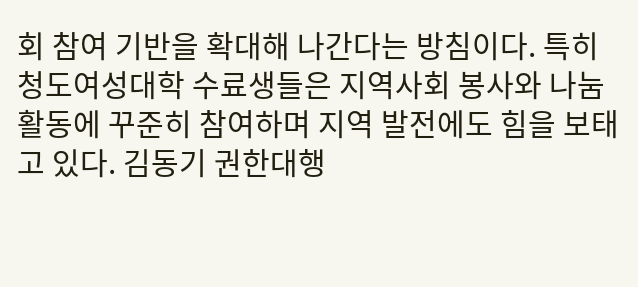회 참여 기반을 확대해 나간다는 방침이다. 특히 청도여성대학 수료생들은 지역사회 봉사와 나눔 활동에 꾸준히 참여하며 지역 발전에도 힘을 보태고 있다. 김동기 권한대행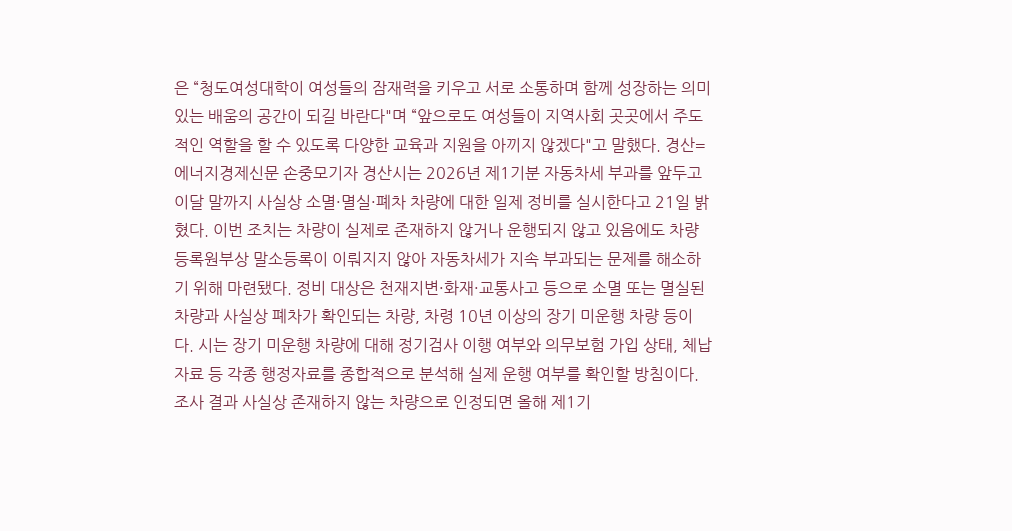은 “청도여성대학이 여성들의 잠재력을 키우고 서로 소통하며 함께 성장하는 의미 있는 배움의 공간이 되길 바란다"며 “앞으로도 여성들이 지역사회 곳곳에서 주도적인 역할을 할 수 있도록 다양한 교육과 지원을 아끼지 않겠다"고 말했다. 경산=에너지경제신문 손중모기자 경산시는 2026년 제1기분 자동차세 부과를 앞두고 이달 말까지 사실상 소멸·멸실·폐차 차량에 대한 일제 정비를 실시한다고 21일 밝혔다. 이번 조치는 차량이 실제로 존재하지 않거나 운행되지 않고 있음에도 차량등록원부상 말소등록이 이뤄지지 않아 자동차세가 지속 부과되는 문제를 해소하기 위해 마련됐다. 정비 대상은 천재지변·화재·교통사고 등으로 소멸 또는 멸실된 차량과 사실상 폐차가 확인되는 차량, 차령 10년 이상의 장기 미운행 차량 등이다. 시는 장기 미운행 차량에 대해 정기검사 이행 여부와 의무보험 가입 상태, 체납 자료 등 각종 행정자료를 종합적으로 분석해 실제 운행 여부를 확인할 방침이다. 조사 결과 사실상 존재하지 않는 차량으로 인정되면 올해 제1기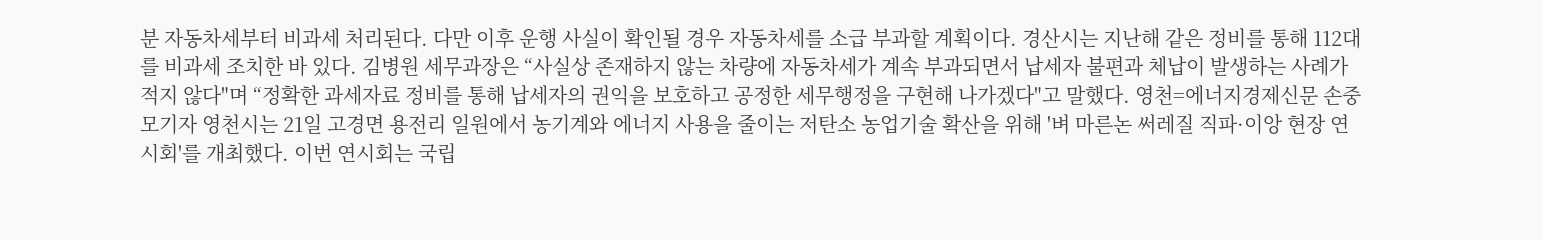분 자동차세부터 비과세 처리된다. 다만 이후 운행 사실이 확인될 경우 자동차세를 소급 부과할 계획이다. 경산시는 지난해 같은 정비를 통해 112대를 비과세 조치한 바 있다. 김병원 세무과장은 “사실상 존재하지 않는 차량에 자동차세가 계속 부과되면서 납세자 불편과 체납이 발생하는 사례가 적지 않다"며 “정확한 과세자료 정비를 통해 납세자의 권익을 보호하고 공정한 세무행정을 구현해 나가겠다"고 말했다. 영천=에너지경제신문 손중모기자 영천시는 21일 고경면 용전리 일원에서 농기계와 에너지 사용을 줄이는 저탄소 농업기술 확산을 위해 '벼 마른논 써레질 직파·이앙 현장 연시회'를 개최했다. 이번 연시회는 국립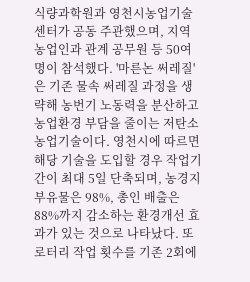식량과학원과 영천시농업기술센터가 공동 주관했으며, 지역 농업인과 관계 공무원 등 50여 명이 참석했다. '마른논 써레질'은 기존 물속 써레질 과정을 생략해 농번기 노동력을 분산하고 농업환경 부담을 줄이는 저탄소 농업기술이다. 영천시에 따르면 해당 기술을 도입할 경우 작업기간이 최대 5일 단축되며, 농경지 부유물은 98%, 총인 배출은 88%까지 감소하는 환경개선 효과가 있는 것으로 나타났다. 또 로터리 작업 횟수를 기존 2회에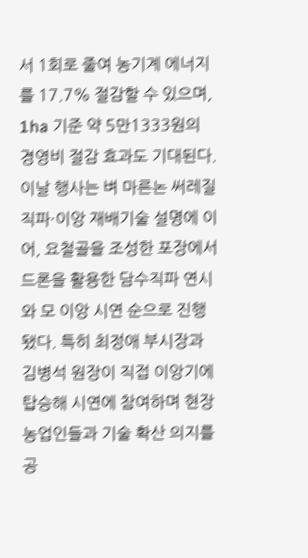서 1회로 줄여 농기계 에너지를 17.7% 절감할 수 있으며, 1ha 기준 약 5만1333원의 경영비 절감 효과도 기대된다. 이날 행사는 벼 마른논 써레질 직파·이앙 재배기술 설명에 이어, 요철골을 조성한 포장에서 드론을 활용한 담수직파 연시와 모 이앙 시연 순으로 진행됐다. 특히 최정애 부시장과 김병석 원장이 직접 이앙기에 탑승해 시연에 참여하며 현장 농업인들과 기술 확산 의지를 공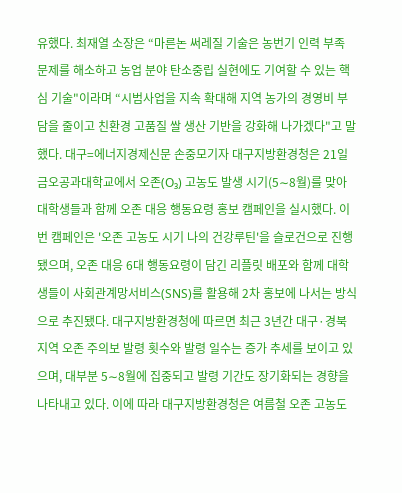유했다. 최재열 소장은 “마른논 써레질 기술은 농번기 인력 부족 문제를 해소하고 농업 분야 탄소중립 실현에도 기여할 수 있는 핵심 기술"이라며 “시범사업을 지속 확대해 지역 농가의 경영비 부담을 줄이고 친환경 고품질 쌀 생산 기반을 강화해 나가겠다"고 말했다. 대구=에너지경제신문 손중모기자 대구지방환경청은 21일 금오공과대학교에서 오존(O₃) 고농도 발생 시기(5∼8월)를 맞아 대학생들과 함께 오존 대응 행동요령 홍보 캠페인을 실시했다. 이번 캠페인은 '오존 고농도 시기 나의 건강루틴'을 슬로건으로 진행됐으며, 오존 대응 6대 행동요령이 담긴 리플릿 배포와 함께 대학생들이 사회관계망서비스(SNS)를 활용해 2차 홍보에 나서는 방식으로 추진됐다. 대구지방환경청에 따르면 최근 3년간 대구·경북지역 오존 주의보 발령 횟수와 발령 일수는 증가 추세를 보이고 있으며, 대부분 5∼8월에 집중되고 발령 기간도 장기화되는 경향을 나타내고 있다. 이에 따라 대구지방환경청은 여름철 오존 고농도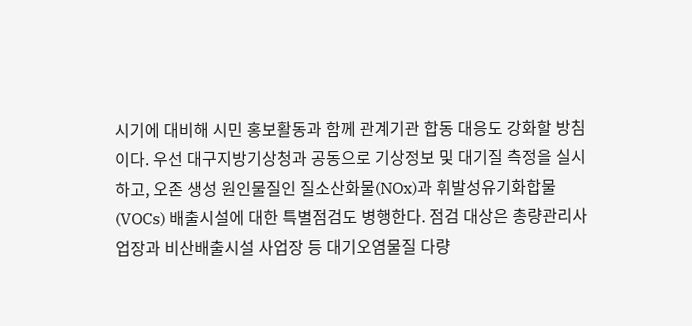시기에 대비해 시민 홍보활동과 함께 관계기관 합동 대응도 강화할 방침이다. 우선 대구지방기상청과 공동으로 기상정보 및 대기질 측정을 실시하고, 오존 생성 원인물질인 질소산화물(NOx)과 휘발성유기화합물(VOCs) 배출시설에 대한 특별점검도 병행한다. 점검 대상은 총량관리사업장과 비산배출시설 사업장 등 대기오염물질 다량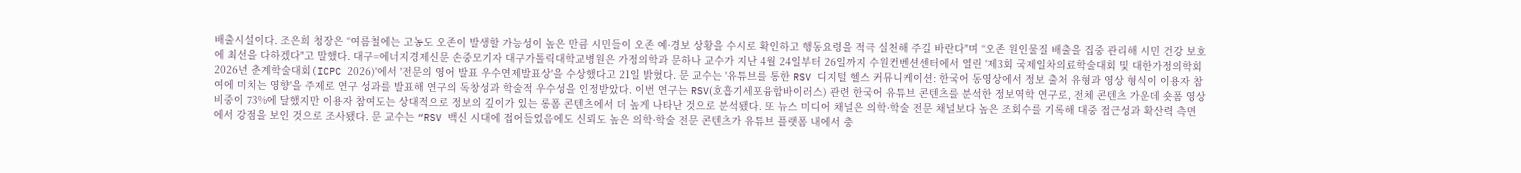배출시설이다. 조은희 청장은 “여름철에는 고농도 오존이 발생할 가능성이 높은 만큼 시민들이 오존 예·경보 상황을 수시로 확인하고 행동요령을 적극 실천해 주길 바란다"며 “오존 원인물질 배출을 집중 관리해 시민 건강 보호에 최선을 다하겠다"고 말했다. 대구=에너지경제신문 손중모기자 대구가톨릭대학교병원은 가정의학과 문하나 교수가 지난 4월 24일부터 26일까지 수원컨벤션센터에서 열린 '제3회 국제일차의료학술대회 및 대한가정의학회 2026년 춘계학술대회(ICPC 2026)'에서 '전문의 영어 발표 우수연제발표상'을 수상했다고 21일 밝혔다. 문 교수는 '유튜브를 통한 RSV 디지털 헬스 커뮤니케이션: 한국어 동영상에서 정보 출처 유형과 영상 형식이 이용자 참여에 미치는 영향'을 주제로 연구 성과를 발표해 연구의 독창성과 학술적 우수성을 인정받았다. 이번 연구는 RSV(호흡기세포융합바이러스) 관련 한국어 유튜브 콘텐츠를 분석한 정보역학 연구로, 전체 콘텐츠 가운데 숏폼 영상 비중이 73%에 달했지만 이용자 참여도는 상대적으로 정보의 깊이가 있는 롱폼 콘텐츠에서 더 높게 나타난 것으로 분석됐다. 또 뉴스 미디어 채널은 의학·학술 전문 채널보다 높은 조회수를 기록해 대중 접근성과 확산력 측면에서 강점을 보인 것으로 조사됐다. 문 교수는 “RSV 백신 시대에 접어들었음에도 신뢰도 높은 의학·학술 전문 콘텐츠가 유튜브 플랫폼 내에서 충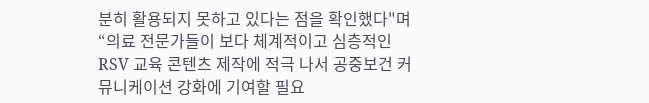분히 활용되지 못하고 있다는 점을 확인했다"며 “의료 전문가들이 보다 체계적이고 심층적인 RSV 교육 콘텐츠 제작에 적극 나서 공중보건 커뮤니케이션 강화에 기여할 필요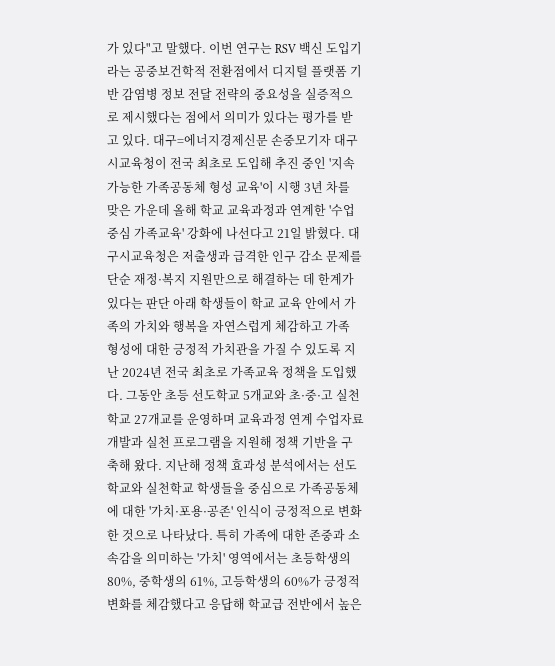가 있다"고 말했다. 이번 연구는 RSV 백신 도입기라는 공중보건학적 전환점에서 디지털 플랫폼 기반 감염병 정보 전달 전략의 중요성을 실증적으로 제시했다는 점에서 의미가 있다는 평가를 받고 있다. 대구=에너지경제신문 손중모기자 대구시교육청이 전국 최초로 도입해 추진 중인 '지속가능한 가족공동체 형성 교육'이 시행 3년 차를 맞은 가운데 올해 학교 교육과정과 연계한 '수업 중심 가족교육' 강화에 나선다고 21일 밝혔다. 대구시교육청은 저출생과 급격한 인구 감소 문제를 단순 재정·복지 지원만으로 해결하는 데 한계가 있다는 판단 아래 학생들이 학교 교육 안에서 가족의 가치와 행복을 자연스럽게 체감하고 가족 형성에 대한 긍정적 가치관을 가질 수 있도록 지난 2024년 전국 최초로 가족교육 정책을 도입했다. 그동안 초등 선도학교 5개교와 초·중·고 실천학교 27개교를 운영하며 교육과정 연계 수업자료 개발과 실천 프로그램을 지원해 정책 기반을 구축해 왔다. 지난해 정책 효과성 분석에서는 선도학교와 실천학교 학생들을 중심으로 가족공동체에 대한 '가치·포용·공존' 인식이 긍정적으로 변화한 것으로 나타났다. 특히 가족에 대한 존중과 소속감을 의미하는 '가치' 영역에서는 초등학생의 80%, 중학생의 61%, 고등학생의 60%가 긍정적 변화를 체감했다고 응답해 학교급 전반에서 높은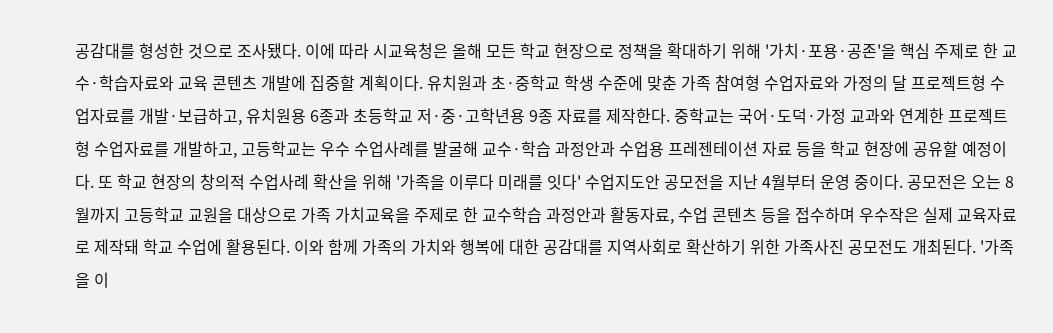공감대를 형성한 것으로 조사됐다. 이에 따라 시교육청은 올해 모든 학교 현장으로 정책을 확대하기 위해 '가치·포용·공존'을 핵심 주제로 한 교수·학습자료와 교육 콘텐츠 개발에 집중할 계획이다. 유치원과 초·중학교 학생 수준에 맞춘 가족 참여형 수업자료와 가정의 달 프로젝트형 수업자료를 개발·보급하고, 유치원용 6종과 초등학교 저·중·고학년용 9종 자료를 제작한다. 중학교는 국어·도덕·가정 교과와 연계한 프로젝트형 수업자료를 개발하고, 고등학교는 우수 수업사례를 발굴해 교수·학습 과정안과 수업용 프레젠테이션 자료 등을 학교 현장에 공유할 예정이다. 또 학교 현장의 창의적 수업사례 확산을 위해 '가족을 이루다 미래를 잇다' 수업지도안 공모전을 지난 4월부터 운영 중이다. 공모전은 오는 8월까지 고등학교 교원을 대상으로 가족 가치교육을 주제로 한 교수학습 과정안과 활동자료, 수업 콘텐츠 등을 접수하며 우수작은 실제 교육자료로 제작돼 학교 수업에 활용된다. 이와 함께 가족의 가치와 행복에 대한 공감대를 지역사회로 확산하기 위한 가족사진 공모전도 개최된다. '가족을 이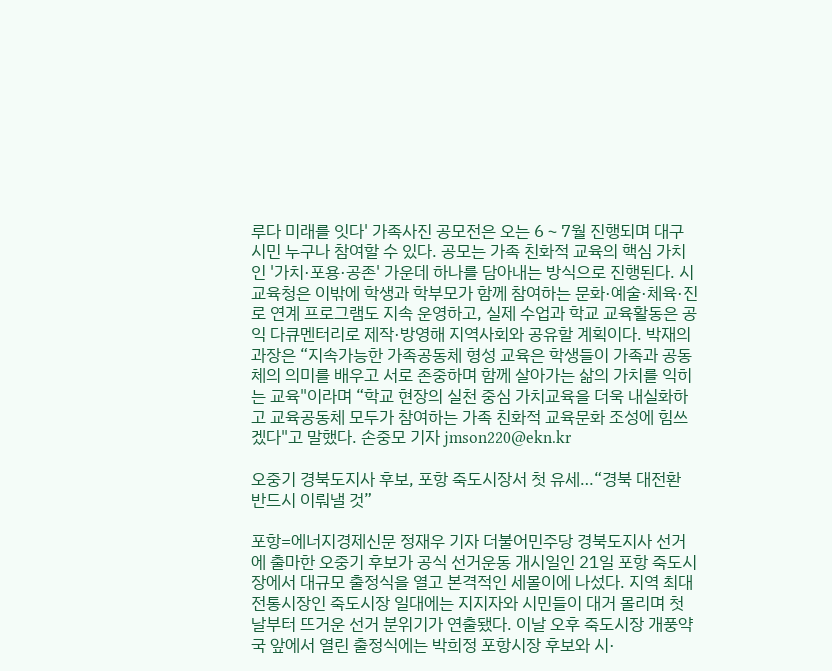루다 미래를 잇다' 가족사진 공모전은 오는 6∼7월 진행되며 대구 시민 누구나 참여할 수 있다. 공모는 가족 친화적 교육의 핵심 가치인 '가치·포용·공존' 가운데 하나를 담아내는 방식으로 진행된다. 시교육청은 이밖에 학생과 학부모가 함께 참여하는 문화·예술·체육·진로 연계 프로그램도 지속 운영하고, 실제 수업과 학교 교육활동은 공익 다큐멘터리로 제작·방영해 지역사회와 공유할 계획이다. 박재의 과장은 “지속가능한 가족공동체 형성 교육은 학생들이 가족과 공동체의 의미를 배우고 서로 존중하며 함께 살아가는 삶의 가치를 익히는 교육"이라며 “학교 현장의 실천 중심 가치교육을 더욱 내실화하고 교육공동체 모두가 참여하는 가족 친화적 교육문화 조성에 힘쓰겠다"고 말했다. 손중모 기자 jmson220@ekn.kr

오중기 경북도지사 후보, 포항 죽도시장서 첫 유세…“경북 대전환 반드시 이뤄낼 것”

포항=에너지경제신문 정재우 기자 더불어민주당 경북도지사 선거에 출마한 오중기 후보가 공식 선거운동 개시일인 21일 포항 죽도시장에서 대규모 출정식을 열고 본격적인 세몰이에 나섰다. 지역 최대 전통시장인 죽도시장 일대에는 지지자와 시민들이 대거 몰리며 첫날부터 뜨거운 선거 분위기가 연출됐다. 이날 오후 죽도시장 개풍약국 앞에서 열린 출정식에는 박희정 포항시장 후보와 시·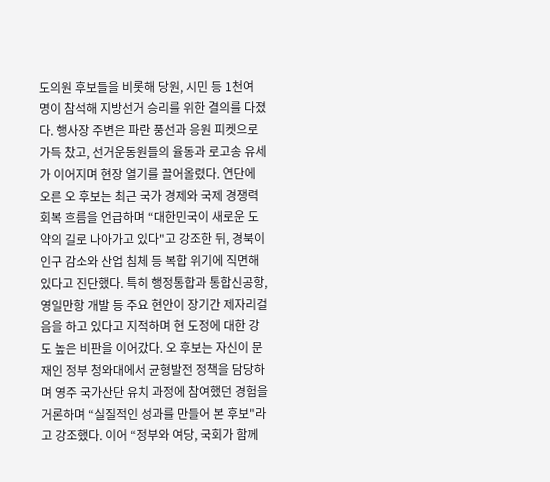도의원 후보들을 비롯해 당원, 시민 등 1천여 명이 참석해 지방선거 승리를 위한 결의를 다졌다. 행사장 주변은 파란 풍선과 응원 피켓으로 가득 찼고, 선거운동원들의 율동과 로고송 유세가 이어지며 현장 열기를 끌어올렸다. 연단에 오른 오 후보는 최근 국가 경제와 국제 경쟁력 회복 흐름을 언급하며 “대한민국이 새로운 도약의 길로 나아가고 있다"고 강조한 뒤, 경북이 인구 감소와 산업 침체 등 복합 위기에 직면해 있다고 진단했다. 특히 행정통합과 통합신공항, 영일만항 개발 등 주요 현안이 장기간 제자리걸음을 하고 있다고 지적하며 현 도정에 대한 강도 높은 비판을 이어갔다. 오 후보는 자신이 문재인 정부 청와대에서 균형발전 정책을 담당하며 영주 국가산단 유치 과정에 참여했던 경험을 거론하며 “실질적인 성과를 만들어 본 후보"라고 강조했다. 이어 “정부와 여당, 국회가 함께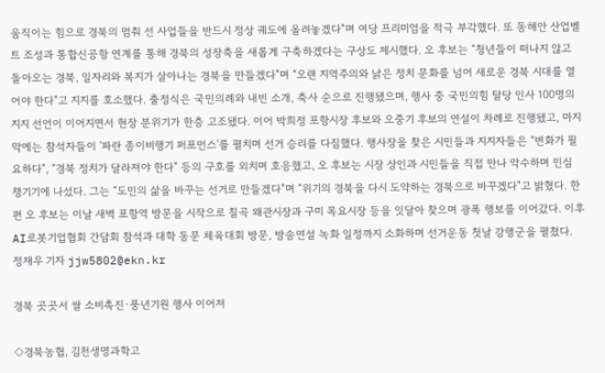움직이는 힘으로 경북의 멈춰 선 사업들을 반드시 정상 궤도에 올려놓겠다"며 여당 프리미엄을 적극 부각했다. 또 동해안 산업벨트 조성과 통합신공항 연계를 통해 경북의 성장축을 새롭게 구축하겠다는 구상도 제시했다. 오 후보는 “청년들이 떠나지 않고 돌아오는 경북, 일자리와 복지가 살아나는 경북을 만들겠다"며 “오랜 지역주의와 낡은 정치 문화를 넘어 새로운 경북 시대를 열어야 한다"고 지지를 호소했다. 출정식은 국민의례와 내빈 소개, 축사 순으로 진행됐으며, 행사 중 국민의힘 탈당 인사 100명의 지지 선언이 이어지면서 현장 분위기가 한층 고조됐다. 이어 박희정 포항시장 후보와 오중기 후보의 연설이 차례로 진행됐고, 마지막에는 참석자들이 '파란 종이비행기 퍼포먼스'를 펼치며 선거 승리를 다짐했다. 행사장을 찾은 시민들과 지지자들은 “변화가 필요하다", “경북 정치가 달라져야 한다" 등의 구호를 외치며 호응했고, 오 후보는 시장 상인과 시민들을 직접 만나 악수하며 민심 챙기기에 나섰다. 그는 “도민의 삶을 바꾸는 선거로 만들겠다"며 “위기의 경북을 다시 도약하는 경북으로 바꾸겠다"고 밝혔다. 한편 오 후보는 이날 새벽 포항역 방문을 시작으로 칠곡 왜관시장과 구미 목요시장 등을 잇달아 찾으며 광폭 행보를 이어갔다. 이후 AI로봇기업협회 간담회 참석과 대학 동문 체육대회 방문, 방송연설 녹화 일정까지 소화하며 선거운동 첫날 강행군을 펼쳤다. 정재우 기자 jjw5802@ekn.kr

경북 곳곳서 쌀 소비촉진·풍년기원 행사 이어져

◇경북농협, 김천생명과학고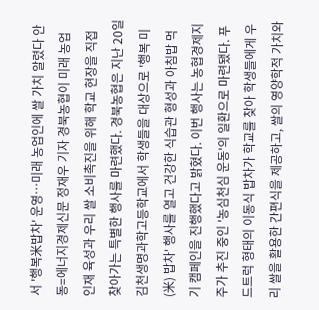서 '행복米밥차' 운영…미래 농업인에 쌀 가치 알렸다 안동=에너지경제신문 정재우 기자 경북농협이 미래 농업 인재 육성과 우리 쌀 소비촉진을 위해 학교 현장을 직접 찾아가는 특별한 행사를 마련했다. 경북농협은 지난 20일 김천생명과학고등학교에서 학생들을 대상으로 '행복 미(米) 밥차' 행사를 열고 건강한 식습관 형성과 아침밥 먹기 캠페인을 진행했다고 밝혔다. 이번 행사는 농협경제지주가 추진 중인 '농심천심 운동'의 일환으로 마련됐다. 푸드트럭 형태의 이동식 밥차가 학교를 찾아 학생들에게 우리 쌀을 활용한 간편식을 제공하고, 쌀의 영양학적 가치와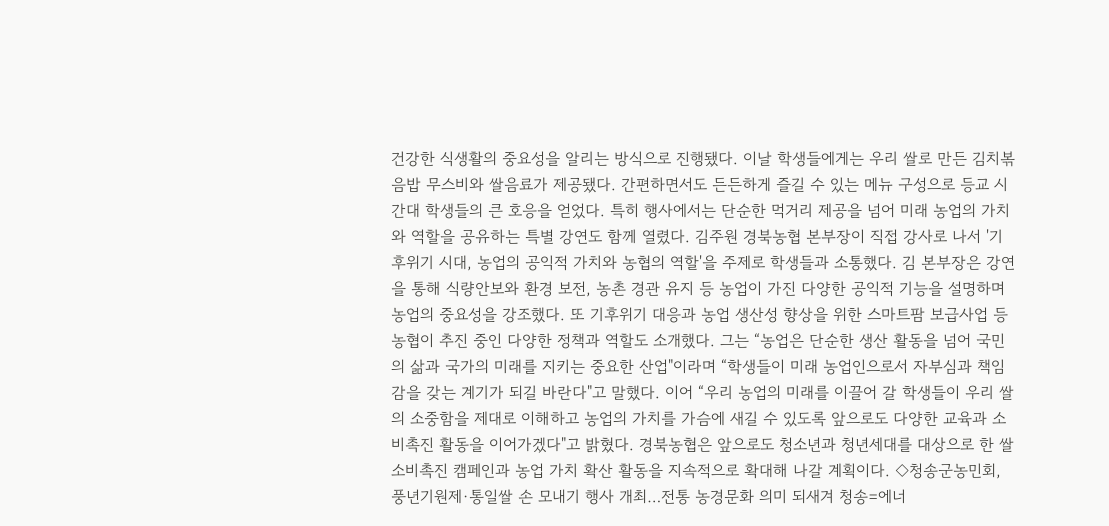건강한 식생활의 중요성을 알리는 방식으로 진행됐다. 이날 학생들에게는 우리 쌀로 만든 김치볶음밥 무스비와 쌀음료가 제공됐다. 간편하면서도 든든하게 즐길 수 있는 메뉴 구성으로 등교 시간대 학생들의 큰 호응을 얻었다. 특히 행사에서는 단순한 먹거리 제공을 넘어 미래 농업의 가치와 역할을 공유하는 특별 강연도 함께 열렸다. 김주원 경북농협 본부장이 직접 강사로 나서 '기후위기 시대, 농업의 공익적 가치와 농협의 역할'을 주제로 학생들과 소통했다. 김 본부장은 강연을 통해 식량안보와 환경 보전, 농촌 경관 유지 등 농업이 가진 다양한 공익적 기능을 설명하며 농업의 중요성을 강조했다. 또 기후위기 대응과 농업 생산성 향상을 위한 스마트팜 보급사업 등 농협이 추진 중인 다양한 정책과 역할도 소개했다. 그는 “농업은 단순한 생산 활동을 넘어 국민의 삶과 국가의 미래를 지키는 중요한 산업"이라며 “학생들이 미래 농업인으로서 자부심과 책임감을 갖는 계기가 되길 바란다"고 말했다. 이어 “우리 농업의 미래를 이끌어 갈 학생들이 우리 쌀의 소중함을 제대로 이해하고 농업의 가치를 가슴에 새길 수 있도록 앞으로도 다양한 교육과 소비촉진 활동을 이어가겠다"고 밝혔다. 경북농협은 앞으로도 청소년과 청년세대를 대상으로 한 쌀 소비촉진 캠페인과 농업 가치 확산 활동을 지속적으로 확대해 나갈 계획이다. ◇청송군농민회, 풍년기원제·통일쌀 손 모내기 행사 개최…전통 농경문화 의미 되새겨 청송=에너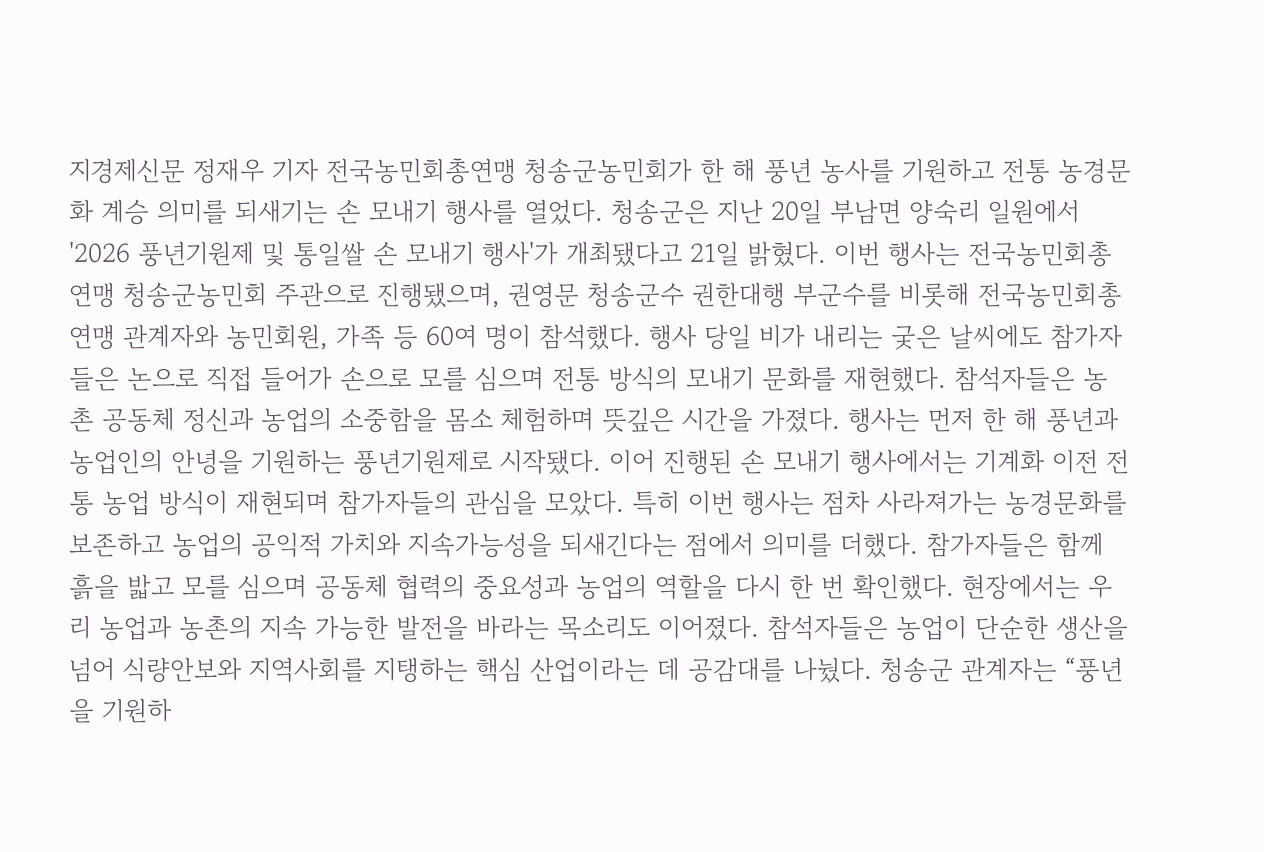지경제신문 정재우 기자 전국농민회총연맹 청송군농민회가 한 해 풍년 농사를 기원하고 전통 농경문화 계승 의미를 되새기는 손 모내기 행사를 열었다. 청송군은 지난 20일 부남면 양숙리 일원에서 '2026 풍년기원제 및 통일쌀 손 모내기 행사'가 개최됐다고 21일 밝혔다. 이번 행사는 전국농민회총연맹 청송군농민회 주관으로 진행됐으며, 권영문 청송군수 권한대행 부군수를 비롯해 전국농민회총연맹 관계자와 농민회원, 가족 등 60여 명이 참석했다. 행사 당일 비가 내리는 궂은 날씨에도 참가자들은 논으로 직접 들어가 손으로 모를 심으며 전통 방식의 모내기 문화를 재현했다. 참석자들은 농촌 공동체 정신과 농업의 소중함을 몸소 체험하며 뜻깊은 시간을 가졌다. 행사는 먼저 한 해 풍년과 농업인의 안녕을 기원하는 풍년기원제로 시작됐다. 이어 진행된 손 모내기 행사에서는 기계화 이전 전통 농업 방식이 재현되며 참가자들의 관심을 모았다. 특히 이번 행사는 점차 사라져가는 농경문화를 보존하고 농업의 공익적 가치와 지속가능성을 되새긴다는 점에서 의미를 더했다. 참가자들은 함께 흙을 밟고 모를 심으며 공동체 협력의 중요성과 농업의 역할을 다시 한 번 확인했다. 현장에서는 우리 농업과 농촌의 지속 가능한 발전을 바라는 목소리도 이어졌다. 참석자들은 농업이 단순한 생산을 넘어 식량안보와 지역사회를 지탱하는 핵심 산업이라는 데 공감대를 나눴다. 청송군 관계자는 “풍년을 기원하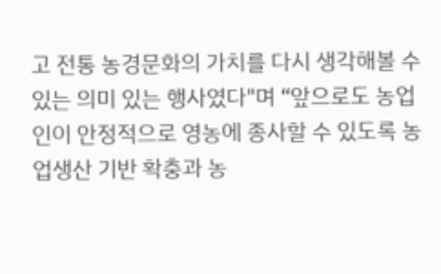고 전통 농경문화의 가치를 다시 생각해볼 수 있는 의미 있는 행사였다"며 “앞으로도 농업인이 안정적으로 영농에 종사할 수 있도록 농업생산 기반 확충과 농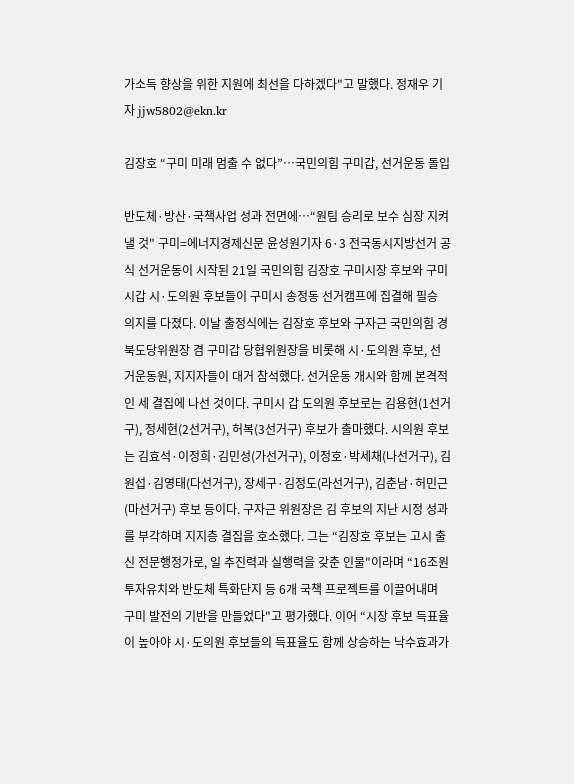가소득 향상을 위한 지원에 최선을 다하겠다"고 말했다. 정재우 기자 jjw5802@ekn.kr

김장호 “구미 미래 멈출 수 없다”…국민의힘 구미갑, 선거운동 돌입

반도체·방산·국책사업 성과 전면에…“원팀 승리로 보수 심장 지켜낼 것" 구미=에너지경제신문 윤성원기자 6·3 전국동시지방선거 공식 선거운동이 시작된 21일 국민의힘 김장호 구미시장 후보와 구미시갑 시·도의원 후보들이 구미시 송정동 선거캠프에 집결해 필승 의지를 다졌다. 이날 출정식에는 김장호 후보와 구자근 국민의힘 경북도당위원장 겸 구미갑 당협위원장을 비롯해 시·도의원 후보, 선거운동원, 지지자들이 대거 참석했다. 선거운동 개시와 함께 본격적인 세 결집에 나선 것이다. 구미시 갑 도의원 후보로는 김용현(1선거구), 정세현(2선거구), 허복(3선거구) 후보가 출마했다. 시의원 후보는 김효석·이정희·김민성(가선거구), 이정호·박세채(나선거구), 김원섭·김영태(다선거구), 장세구·김정도(라선거구), 김춘남·허민근(마선거구) 후보 등이다. 구자근 위원장은 김 후보의 지난 시정 성과를 부각하며 지지층 결집을 호소했다. 그는 “김장호 후보는 고시 출신 전문행정가로, 일 추진력과 실행력을 갖춘 인물"이라며 “16조원 투자유치와 반도체 특화단지 등 6개 국책 프로젝트를 이끌어내며 구미 발전의 기반을 만들었다"고 평가했다. 이어 “시장 후보 득표율이 높아야 시·도의원 후보들의 득표율도 함께 상승하는 낙수효과가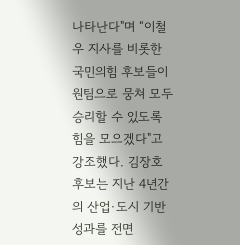나타난다"며 “이철우 지사를 비롯한 국민의힘 후보들이 원팀으로 뭉쳐 모두 승리할 수 있도록 힘을 모으겠다"고 강조했다. 김장호 후보는 지난 4년간의 산업·도시 기반 성과를 전면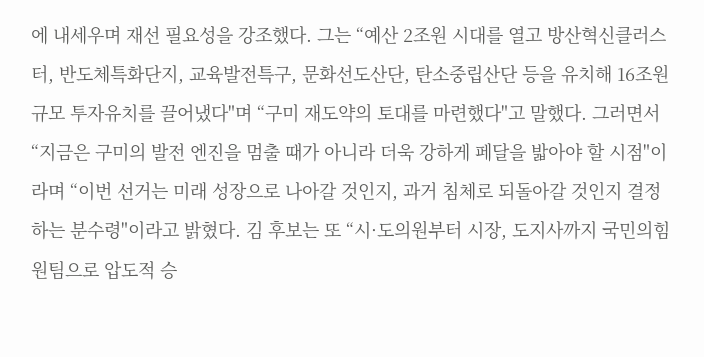에 내세우며 재선 필요성을 강조했다. 그는 “예산 2조원 시대를 열고 방산혁신클러스터, 반도체특화단지, 교육발전특구, 문화선도산단, 탄소중립산단 등을 유치해 16조원 규모 투자유치를 끌어냈다"며 “구미 재도약의 토대를 마련했다"고 말했다. 그러면서 “지금은 구미의 발전 엔진을 멈출 때가 아니라 더욱 강하게 페달을 밟아야 할 시점"이라며 “이번 선거는 미래 성장으로 나아갈 것인지, 과거 침체로 되돌아갈 것인지 결정하는 분수령"이라고 밝혔다. 김 후보는 또 “시·도의원부터 시장, 도지사까지 국민의힘 원팀으로 압도적 승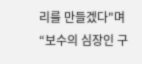리를 만들겠다"며 “보수의 심장인 구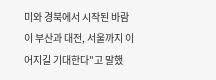미와 경북에서 시작된 바람이 부산과 대전, 서울까지 이어지길 기대한다"고 말했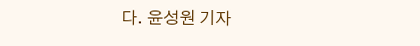다. 윤성원 기자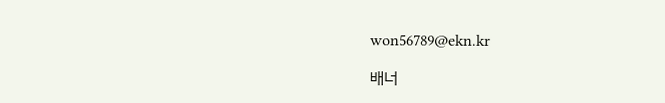won56789@ekn.kr

배너